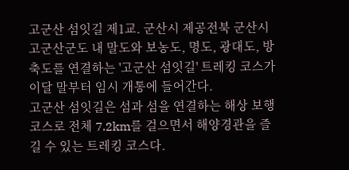고군산 섬잇길 제1교. 군산시 제공전북 군산시 고군산군도 내 말도와 보농도, 명도, 광대도, 방축도를 연결하는 '고군산 섬잇길' 트레킹 코스가 이달 말부터 임시 개통에 들어간다.
고군산 섬잇길은 섬과 섬을 연결하는 해상 보행 코스로 전체 7.2km를 걸으면서 해양경관을 즐길 수 있는 트레킹 코스다.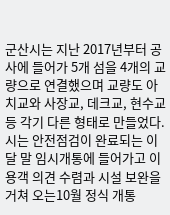군산시는 지난 2017년부터 공사에 들어가 5개 섬을 4개의 교량으로 연결했으며 교량도 아치교와 사장교, 데크교, 현수교 등 각기 다른 형태로 만들었다.
시는 안전점검이 완료되는 이달 말 임시개통에 들어가고 이용객 의견 수렴과 시설 보완을 거쳐 오는10월 정식 개통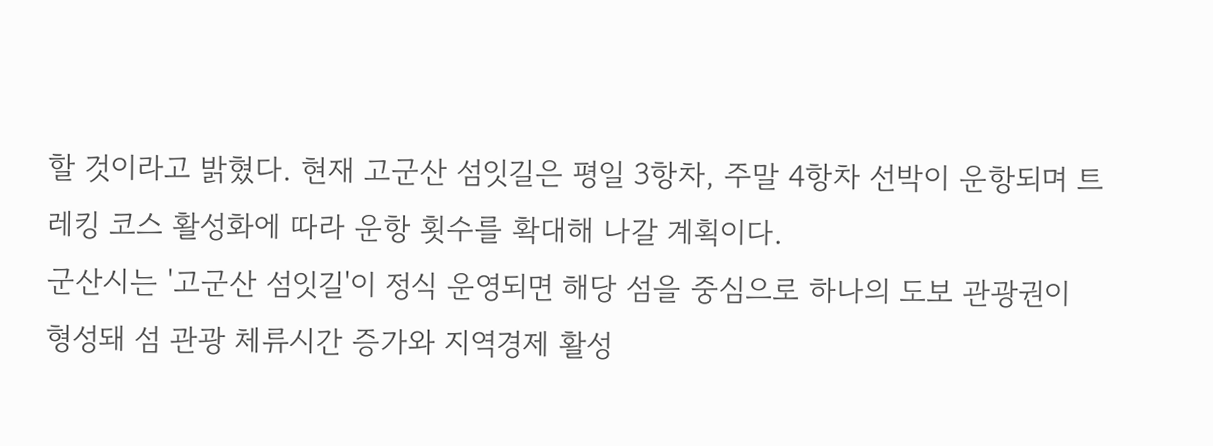할 것이라고 밝혔다. 현재 고군산 섬잇길은 평일 3항차, 주말 4항차 선박이 운항되며 트레킹 코스 활성화에 따라 운항 횟수를 확대해 나갈 계획이다.
군산시는 '고군산 섬잇길'이 정식 운영되면 해당 섬을 중심으로 하나의 도보 관광권이 형성돼 섬 관광 체류시간 증가와 지역경제 활성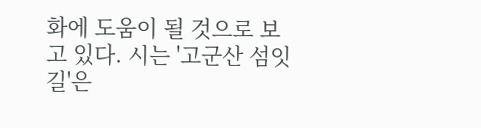화에 도움이 될 것으로 보고 있다. 시는 '고군산 섬잇길'은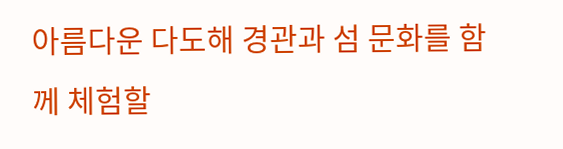아름다운 다도해 경관과 섬 문화를 함께 체험할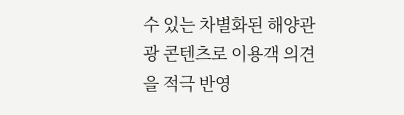수 있는 차별화된 해양관광 콘텐츠로 이용객 의견을 적극 반영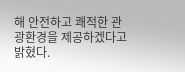해 안전하고 쾌적한 관광환경을 제공하겠다고 밝혔다.